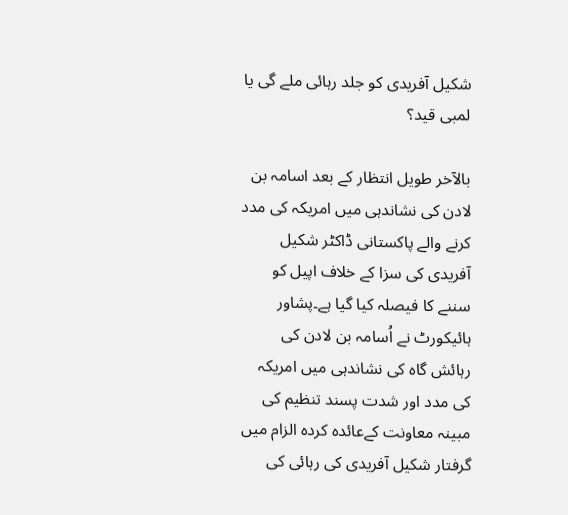شکیل آفریدی کو جلد رہائی ملے گی یا لمبی قید؟

بالآخر طویل انتظار کے بعد اسامہ بن لادن کی نشاندہی میں امریکہ کی مدد کرنے والے پاکستانی ڈاکٹر شکیل آفریدی کی سزا کے خلاف اپیل کو سننے کا فیصلہ کیا گیا ہے۔پشاور ہائیکورٹ نے اُسامہ بن لادن کی رہائش گاہ کی نشاندہی میں امریکہ کی مدد اور شدت پسند تنظیم کی مبینہ معاونت کےعائدہ کردہ الزام میں گرفتار شکیل آفریدی کی رہائی کی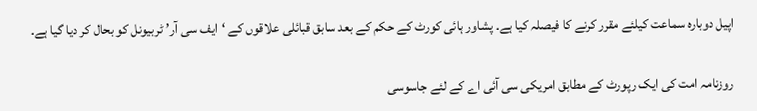اپیل دوبارہ سماعت کیلئے مقرر کرنے کا فیصلہ کیا ہے۔ پشاور ہائی کورٹ کے حکم کے بعد سابق قبائلی علاقوں کے ‘ایف سی آر’ ٹربیونل کو بحال کر دیا گیا ہے۔

روزنامہ امت کی ایک رپورٹ کے مطابق امریکی سی آئی اے کے لئے جاسوسی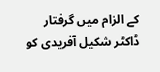کے الزام میں گرفتار ڈاکٹر شکیل آفریدی کو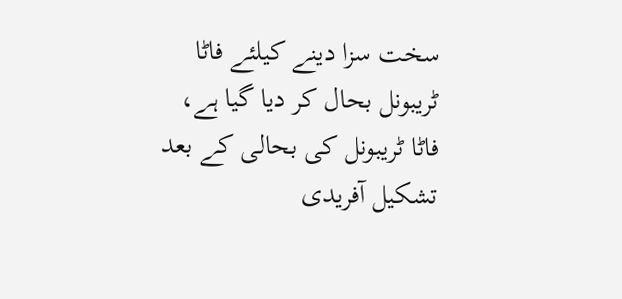سخت سزا دینے کیلئے فاٹا ٹریبونل بحال کر دیا گیا ہے، فاٹا ٹریبونل کی بحالی کے بعد تشکیل آفریدی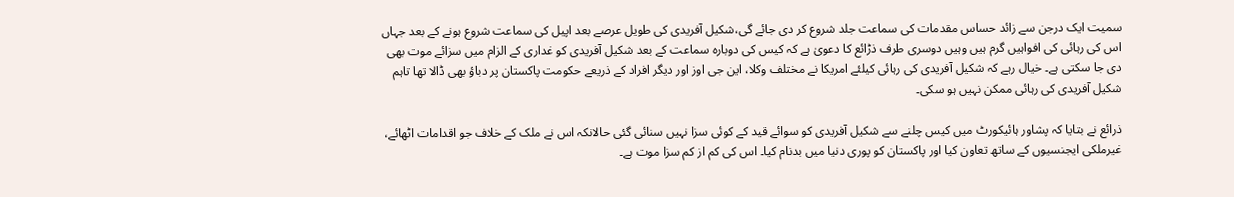سمیت ایک درجن سے زائد حساس مقدمات کی سماعت جلد شروع کر دی جائے گی،شکیل آفریدی کی طویل عرصے بعد اپیل کی سماعت شروع ہونے کے بعد جہاں اس کی رہائی کی افواہیں گرم ہیں وہیں دوسری طرف ذڑائع کا دعویٰ ہے کہ کیس کی دوبارہ سماعت کے بعد شکیل آفریدی کو غداری کے الزام میں سزائے موت بھی دی جا سکتی ہے۔ خیال رہے کہ شکیل آفریدی کی رہائی کیلئے امریکا نے مختلف وکلا، این جی اوز اور دیگر افراد کے ذریعے حکومت پاکستان پر دباؤ بھی ڈالا تھا تاہم شکیل آفریدی کی رہائی ممکن نہیں ہو سکی۔

ذرائع نے بتایا کہ پشاور ہائیکورٹ میں کیس چلنے سے شکیل آفریدی کو سوائے قید کے کوئی سزا نہیں سنائی گئی حالانکہ اس نے ملک کے خلاف جو اقدامات اٹھائے، غیرملکی ایجنسیوں کے ساتھ تعاون کیا اور پاکستان کو پوری دنیا میں بدنام کیا۔ اس کی کم از کم سزا موت ہے۔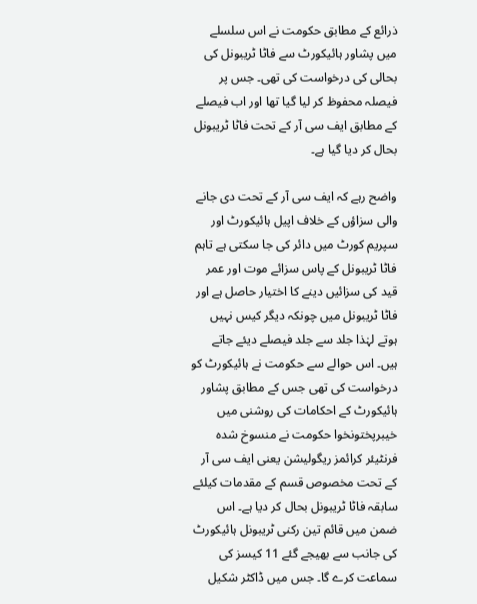ذرائع کے مطابق حکومت نے اس سلسلے میں پشاور ہائیکورٹ سے فاٹا ٹریبونل کی بحالی کی درخواست کی تھی۔ جس پر فیصلہ محفوظ کر لیا گیا تھا اور اب فیصلے کے مطابق ایف سی آر کے تحت فاٹا ٹریبونل بحال کر دیا گیا ہے۔

واضح رہے کہ ایف سی آر کے تحت دی جانے والی سزاؤں کے خلاف اپیل ہائیکورٹ اور سپریم کورٹ میں دائر کی جا سکتی ہے تاہم فاٹا ٹریبونل کے پاس سزائے موت اور عمر قید کی سزائیں دینے کا اختیار حاصل ہے اور فاٹا ٹریبونل میں چونکہ دیگر کیس نہیں ہوتے لہٰذا جلد سے جلد فیصلے دیئے جاتے ہیں۔ اس حوالے سے حکومت نے ہائیکورٹ کو درخواست کی تھی جس کے مطابق پشاور ہائیکورٹ کے احکامات کی روشنی میں خیبرپختونخوا حکومت نے منسوخ شدہ فرنٹیئر کرائمز ریگولیشن یعنی ایف سی آر کے تحت مخصوص قسم کے مقدمات کیلئے سابقہ فاٹا ٹریبونل بحال کر دیا ہے۔ اس ضمن میں قائم تین رکنی ٹریبونل ہائیکورٹ کی جانب سے بھیجے گئے 11 کیسز کی سماعت کرے گا۔ جس میں ڈاکٹر شکیل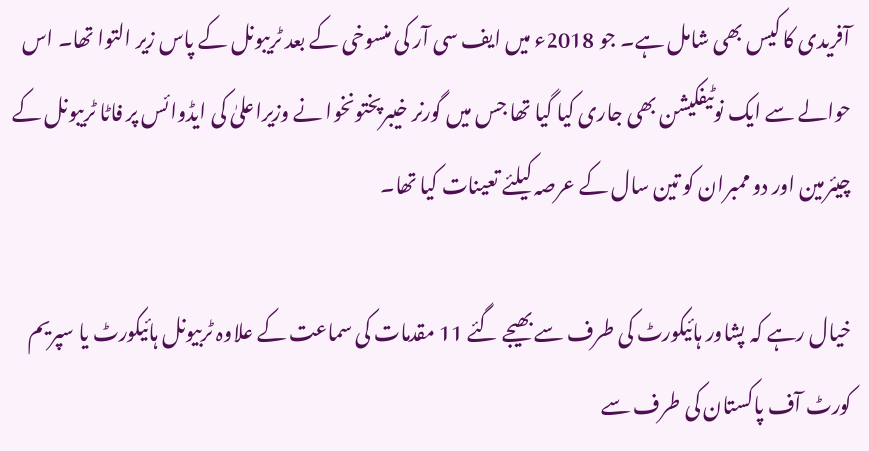آفریدی کا کیس بھی شامل ہے۔ جو 2018ء میں ایف سی آر کی منسوخی کے بعد ٹریبونل کے پاس زیر التوا تھا۔ اس حوالے سے ایک نوٹیفکیشن بھی جاری کیا گیا تھا جس میں گورنر خیبرپختونخوا نے وزیراعلیٰ کی ایڈوائس پر فاٹا ٹریبونل کے چیئرمین اور دو ممبران کو تین سال کے عرصہ کیلئے تعینات کیا تھا۔

خیال رہے کہ پشاور ہائیکورٹ کی طرف سے بھیجے گئے 11 مقدمات کی سماعت کے علاوہ ٹربیونل ہائیکورٹ یا سپریم کورٹ آف پاکستان کی طرف سے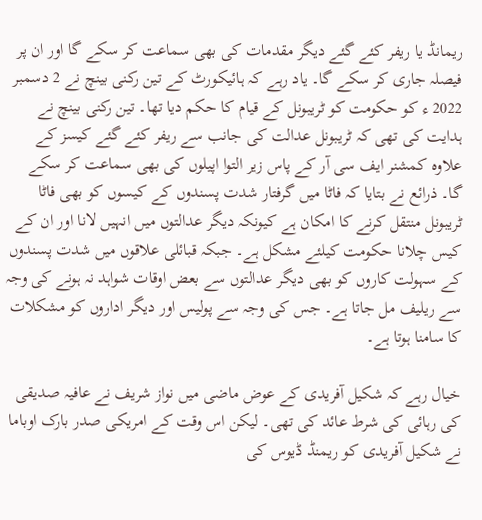ریمانڈ یا ریفر کئے گئے دیگر مقدمات کی بھی سماعت کر سکے گا اور ان پر فیصلہ جاری کر سکے گا۔ یاد رہے کہ ہائیکورٹ کے تین رکنی بینچ نے 2 دسمبر 2022 ء کو حکومت کو ٹریبونل کے قیام کا حکم دیا تھا۔ تین رکنی بینچ نے ہدایت کی تھی کہ ٹریبونل عدالت کی جانب سے ریفر کئے گئے کیسز کے علاوہ کمشنر ایف سی آر کے پاس زیر التوا اپیلوں کی بھی سماعت کر سکے گا۔ ذرائع نے بتایا کہ فاٹا میں گرفتار شدت پسندوں کے کیسوں کو بھی فاٹا ٹریبونل منتقل کرنے کا امکان ہے کیونکہ دیگر عدالتوں میں انہیں لانا اور ان کے کیس چلانا حکومت کیلئے مشکل ہے۔ جبکہ قبائلی علاقوں میں شدت پسندوں کے سہولت کاروں کو بھی دیگر عدالتوں سے بعض اوقات شواہد نہ ہونے کی وجہ سے ریلیف مل جاتا ہے۔ جس کی وجہ سے پولیس اور دیگر اداروں کو مشکلات کا سامنا ہوتا ہے۔

خیال رہے کہ شکیل آفریدی کے عوض ماضی میں نواز شریف نے عافیہ صدیقی کی رہائی کی شرط عائد کی تھی۔ لیکن اس وقت کے امریکی صدر بارک اوباما نے شکیل آفریدی کو ریمنڈ ڈیوس کی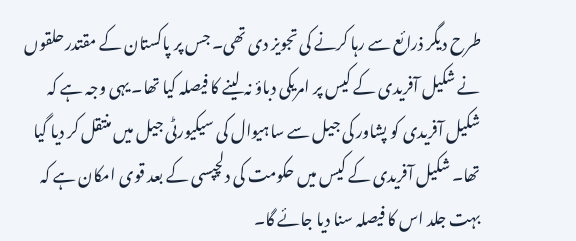طرح دیگر ذرائع سے رہا کرنے کی تجویز دی تھی۔ جس پر پاکستان کے مقتدر حلقوں نے شکیل آفریدی کے کیس پر امریکی دباؤ نہ لینے کا فیصلہ کیا تھا۔ یہی وجہ ہے کہ شکیل آفریدی کو پشاور کی جیل سے ساہیوال کی سیکیورٹی جیل میں منتقل کر دیا گیا تھا۔ شکیل آفریدی کے کیس میں حکومت کی دلچپسی کے بعد قوی امکان ہے کہ بہت جلد اس کا فیصلہ سنا دیا جائے گا۔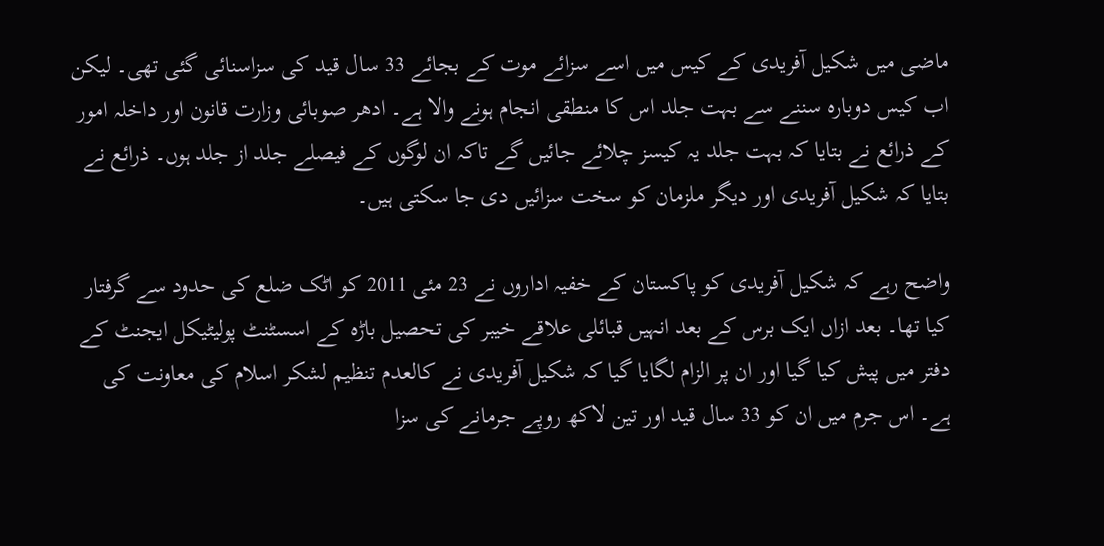ماضی میں شکیل آفریدی کے کیس میں اسے سزائے موت کے بجائے 33 سال قید کی سزاسنائی گئی تھی۔ لیکن اب کیس دوبارہ سننے سے بہت جلد اس کا منطقی انجام ہونے والا ہے۔ ادھر صوبائی وزارت قانون اور داخلہ امور کے ذرائع نے بتایا کہ بہت جلد یہ کیسز چلائے جائیں گے تاکہ ان لوگوں کے فیصلے جلد از جلد ہوں۔ ذرائع نے بتایا کہ شکیل آفریدی اور دیگر ملزمان کو سخت سزائیں دی جا سکتی ہیں۔

واضح رہے کہ شکیل آفریدی کو پاکستان کے خفیہ اداروں نے 23 مئی 2011 کو اٹک ضلع کی حدود سے گرفتار کیا تھا۔ بعد ازاں ایک برس کے بعد انہیں قبائلی علاقے خیبر کی تحصیل باڑہ کے اسسٹنٹ پولیٹیکل ایجنٹ کے دفتر میں پیش کیا گیا اور ان پر الزام لگایا گیا کہ شکیل آفریدی نے کالعدم تنظیم لشکر اسلام کی معاونت کی ہے۔ اس جرم میں ان کو 33 سال قید اور تین لاکھ روپے جرمانے کی سزا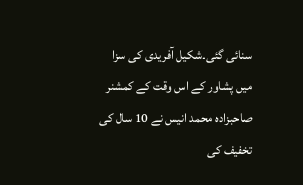سنائی گئی۔شکیل آفریدی کی سزا میں پشاور کے اس وقت کے کمشنر صاحبزادہ محمد انیس نے 10 سال کی تخفیف کی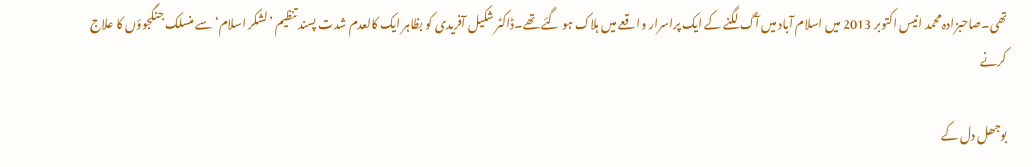تھی۔صاحبزادہ محمد انیس اکتوبر 2013 میں اسلام آباد میں آگ لگنے کے ایک پراسرار واقعے میں ہلاک ہو گئے تھے۔ڈاکٹر شکیل آفریدی کو بظاہر ایک کالعدم شدت پسند تنظیم ’لشکر اسلام‘ سے منسلک جنگجوؤں کا علاج کرنے

بوجھل دل کے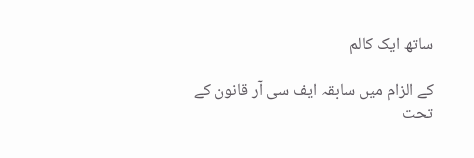ساتھ ایک کالم

کے الزام میں سابقہ ایف سی آر قانون کے تحت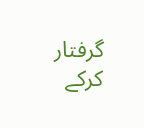گرفتار کرکے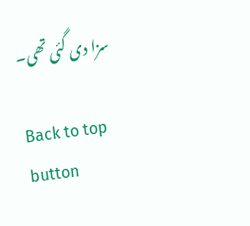سزا دی گئی تھی۔

Back to top button